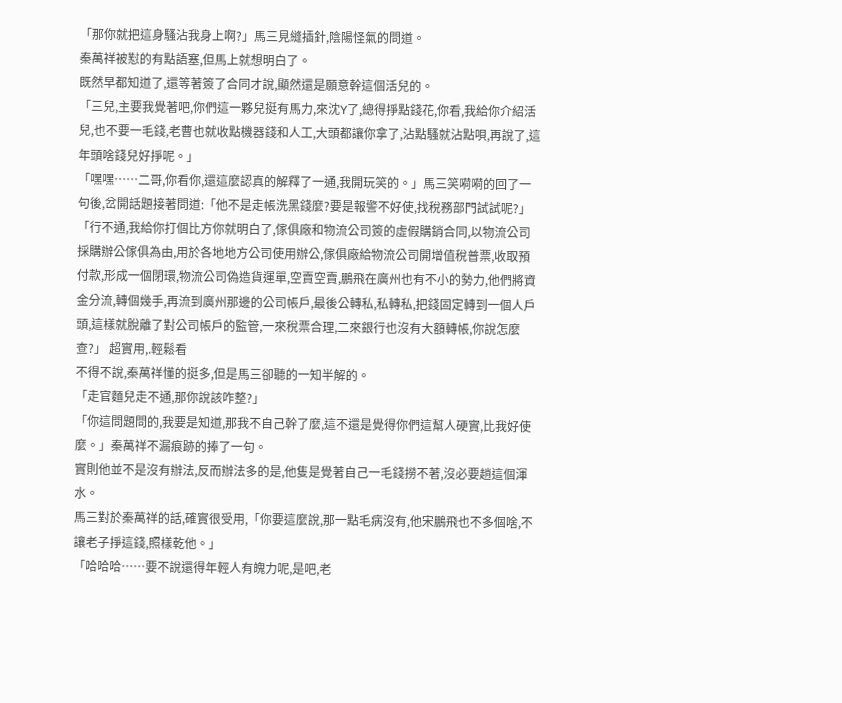「那你就把這身騷沾我身上啊?」馬三見縫插針,陰陽怪氣的問道。
秦萬祥被懟的有點語塞,但馬上就想明白了。
既然早都知道了,還等著簽了合同才說,顯然還是願意幹這個活兒的。
「三兒,主要我覺著吧,你們這一夥兒挺有馬力,來沈Y了,總得掙點錢花,你看,我給你介紹活兒,也不要一毛錢,老曹也就收點機器錢和人工,大頭都讓你拿了,沾點騷就沾點唄,再說了,這年頭啥錢兒好掙呢。」
「嘿嘿……二哥,你看你,還這麼認真的解釋了一通,我開玩笑的。」馬三笑嗬嗬的回了一句後,岔開話題接著問道:「他不是走帳洗黑錢麼?要是報警不好使,找稅務部門試試呢?」
「行不通,我給你打個比方你就明白了,傢俱廠和物流公司簽的虛假購銷合同,以物流公司採購辦公傢俱為由,用於各地地方公司使用辦公,傢俱廠給物流公司開增值稅普票,收取預付款,形成一個閉環,物流公司偽造貨運單,空賣空賣,鵬飛在廣州也有不小的勢力,他們將資金分流,轉個幾手,再流到廣州那邊的公司帳戶,最後公轉私,私轉私,把錢固定轉到一個人戶頭,這樣就脫離了對公司帳戶的監管,一來稅票合理,二來銀行也沒有大額轉帳,你說怎麼查?」 超實用,.輕鬆看
不得不說,秦萬祥懂的挺多,但是馬三卻聽的一知半解的。
「走官麵兒走不通,那你說該咋整?」
「你這問題問的,我要是知道,那我不自己幹了麼,這不還是覺得你們這幫人硬實,比我好使麼。」秦萬祥不漏痕跡的捧了一句。
實則他並不是沒有辦法,反而辦法多的是,他隻是覺著自己一毛錢撈不著,沒必要趟這個渾水。
馬三對於秦萬祥的話,確實很受用,「你要這麼說,那一點毛病沒有,他宋鵬飛也不多個啥,不讓老子掙這錢,照樣乾他。」
「哈哈哈……要不說還得年輕人有魄力呢,是吧,老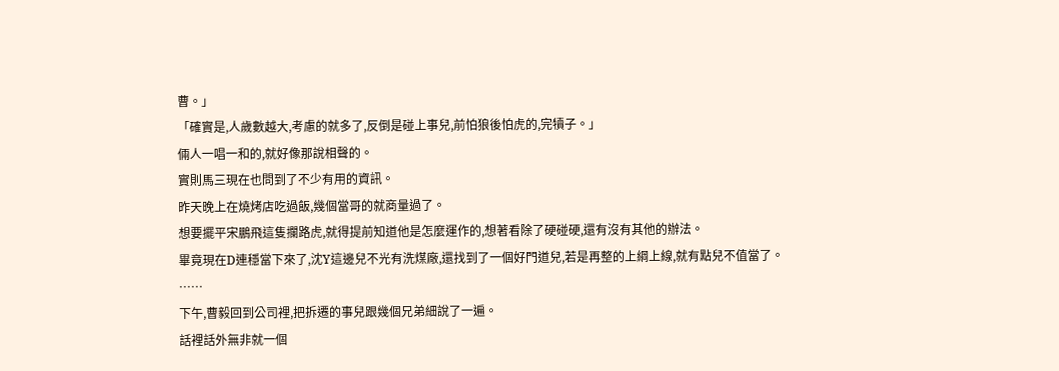曹。」
「確實是,人歲數越大,考慮的就多了,反倒是碰上事兒,前怕狼後怕虎的,完犢子。」
倆人一唱一和的,就好像那說相聲的。
實則馬三現在也問到了不少有用的資訊。
昨天晚上在燒烤店吃過飯,幾個當哥的就商量過了。
想要擺平宋鵬飛這隻攔路虎,就得提前知道他是怎麼運作的,想著看除了硬碰硬,還有沒有其他的辦法。
畢竟現在D連穩當下來了,沈Y這邊兒不光有洗煤廠,還找到了一個好門道兒,若是再整的上綱上線,就有點兒不值當了。
……
下午,曹毅回到公司裡,把拆遷的事兒跟幾個兄弟細說了一遍。
話裡話外無非就一個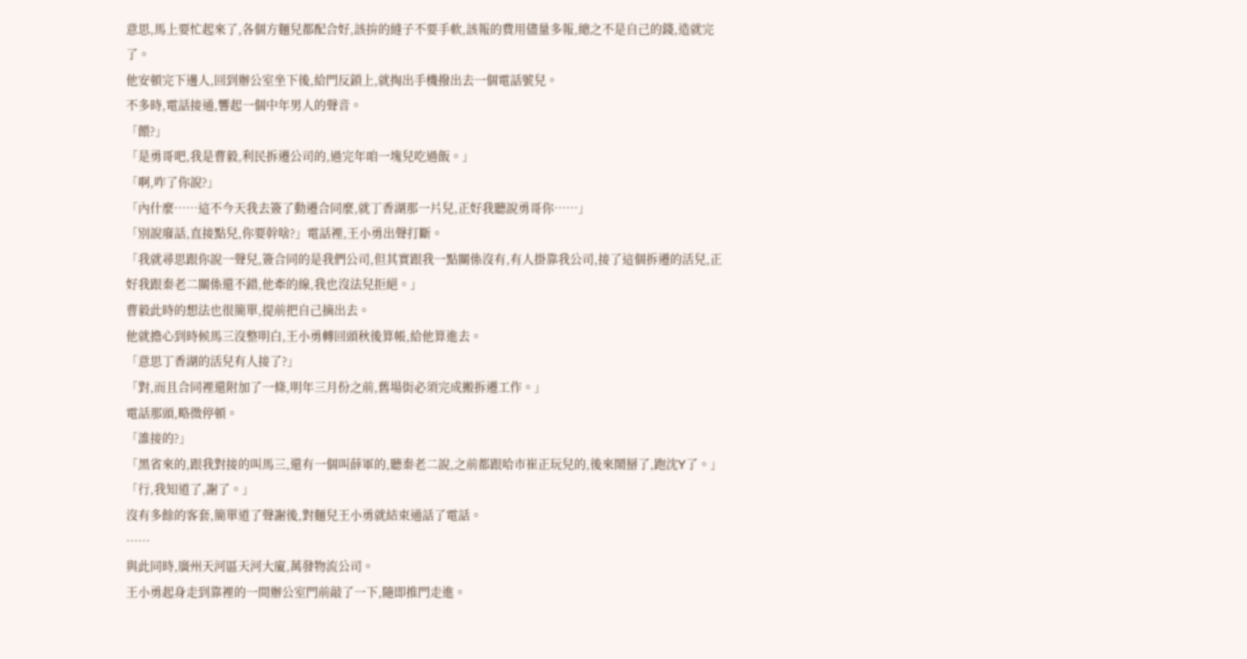意思,馬上要忙起來了,各個方麵兒都配合好,該拚的縫子不要手軟,該報的費用儘量多報,總之不是自己的錢,造就完了。
他安頓完下邊人,回到辦公室坐下後,給門反鎖上,就掏出手機撥出去一個電話號兒。
不多時,電話接通,響起一個中年男人的聲音。
「餵?」
「是勇哥吧,我是曹毅,利民拆遷公司的,過完年咱一塊兒吃過飯。」
「啊,咋了你說?」
「內什麼……這不今天我去簽了動遷合同麼,就丁香湖那一片兒,正好我聽說勇哥你……」
「別說廢話,直接點兒,你要幹啥?」電話裡,王小勇出聲打斷。
「我就尋思跟你說一聲兒,簽合同的是我們公司,但其實跟我一點關係沒有,有人掛靠我公司,接了這個拆遷的活兒,正好我跟秦老二關係還不錯,他牽的線,我也沒法兒拒絕。」
曹毅此時的想法也很簡單,提前把自己摘出去。
他就擔心到時候馬三沒整明白,王小勇轉回頭秋後算帳,給他算進去。
「意思丁香湖的活兒有人接了?」
「對,而且合同裡還附加了一條,明年三月份之前,舊場街必須完成搬拆遷工作。」
電話那頭,略微停頓。
「誰接的?」
「黑省來的,跟我對接的叫馬三,還有一個叫薛軍的,聽秦老二說,之前都跟哈市崔正玩兒的,後來鬧掰了,跑沈Y了。」
「行,我知道了,謝了。」
沒有多餘的客套,簡單道了聲謝後,對麵兒王小勇就結束通話了電話。
……
與此同時,廣州天河區天河大廈,萬發物流公司。
王小勇起身走到靠裡的一間辦公室門前敲了一下,隨即推門走進。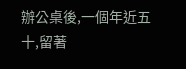辦公桌後,一個年近五十,留著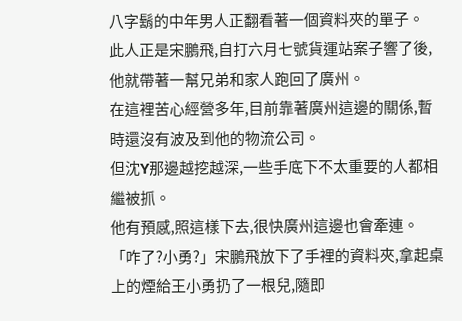八字鬍的中年男人正翻看著一個資料夾的單子。
此人正是宋鵬飛,自打六月七號貨運站案子響了後,他就帶著一幫兄弟和家人跑回了廣州。
在這裡苦心經營多年,目前靠著廣州這邊的關係,暫時還沒有波及到他的物流公司。
但沈Y那邊越挖越深,一些手底下不太重要的人都相繼被抓。
他有預感,照這樣下去,很快廣州這邊也會牽連。
「咋了?小勇?」宋鵬飛放下了手裡的資料夾,拿起桌上的煙給王小勇扔了一根兒,隨即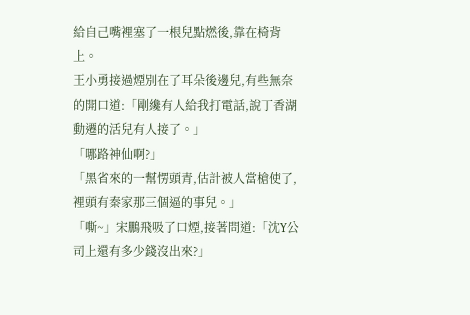給自己嘴裡塞了一根兒點燃後,靠在椅背上。
王小勇接過煙別在了耳朵後邊兒,有些無奈的開口道:「剛纔有人給我打電話,說丁香湖動遷的活兒有人接了。」
「哪路神仙啊?」
「黑省來的一幫愣頭青,估計被人當槍使了,裡頭有秦家那三個逼的事兒。」
「嘶~」宋鵬飛吸了口煙,接著問道:「沈Y公司上還有多少錢沒出來?」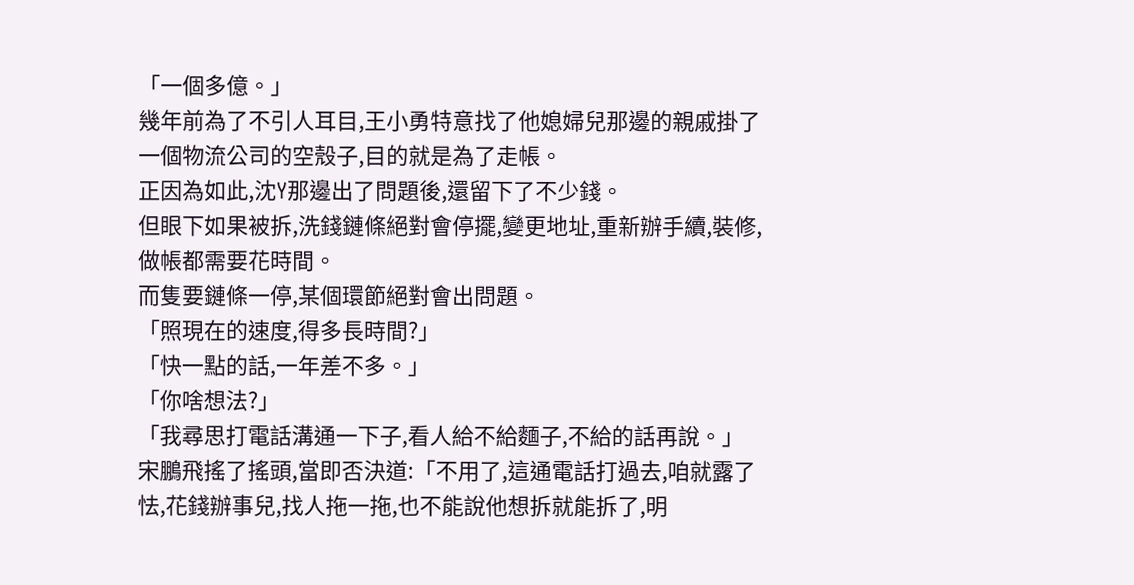「一個多億。」
幾年前為了不引人耳目,王小勇特意找了他媳婦兒那邊的親戚掛了一個物流公司的空殼子,目的就是為了走帳。
正因為如此,沈Y那邊出了問題後,還留下了不少錢。
但眼下如果被拆,洗錢鏈條絕對會停擺,變更地址,重新辦手續,裝修,做帳都需要花時間。
而隻要鏈條一停,某個環節絕對會出問題。
「照現在的速度,得多長時間?」
「快一點的話,一年差不多。」
「你啥想法?」
「我尋思打電話溝通一下子,看人給不給麵子,不給的話再說。」
宋鵬飛搖了搖頭,當即否決道:「不用了,這通電話打過去,咱就露了怯,花錢辦事兒,找人拖一拖,也不能說他想拆就能拆了,明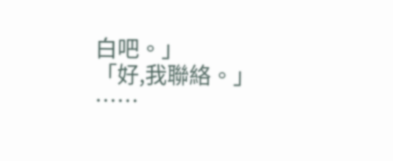白吧。」
「好,我聯絡。」
……